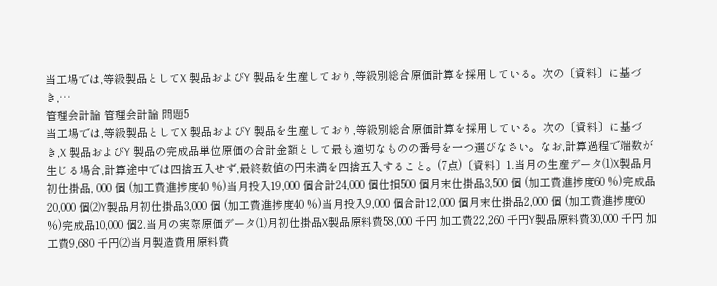当工場では,等級製品としてX 製品およびY 製品を生産しており,等級別総合原価計算を採用している。次の〔資料〕に基づき,…
管理会計論 管理会計論 問題5
当工場では,等級製品としてX 製品およびY 製品を生産しており,等級別総合原価計算を採用している。次の〔資料〕に基づき,X 製品およびY 製品の完成品単位原価の合計金額として最も適切なものの番号を一つ選びなさい。なお,計算過程で端数が生じる場合,計算途中では四捨五入せず,最終数値の円未満を四捨五入すること。(7点)〔資料〕1.当月の生産データ⑴X製品月初仕掛品, 000 個 (加工費進捗度40 %)当月投入19,000 個合計24,000 個仕損500 個月末仕掛品3,500 個 (加工費進捗度60 %)完成品20,000 個⑵Y製品月初仕掛品3,000 個 (加工費進捗度40 %)当月投入9,000 個合計12,000 個月末仕掛品2,000 個 (加工費進捗度60 %)完成品10,000 個2.当月の実際原価データ⑴月初仕掛品X製品原料費58,000 千円 加工費22,260 千円Y製品原料費30,000 千円 加工費9,680 千円⑵当月製造費用原料費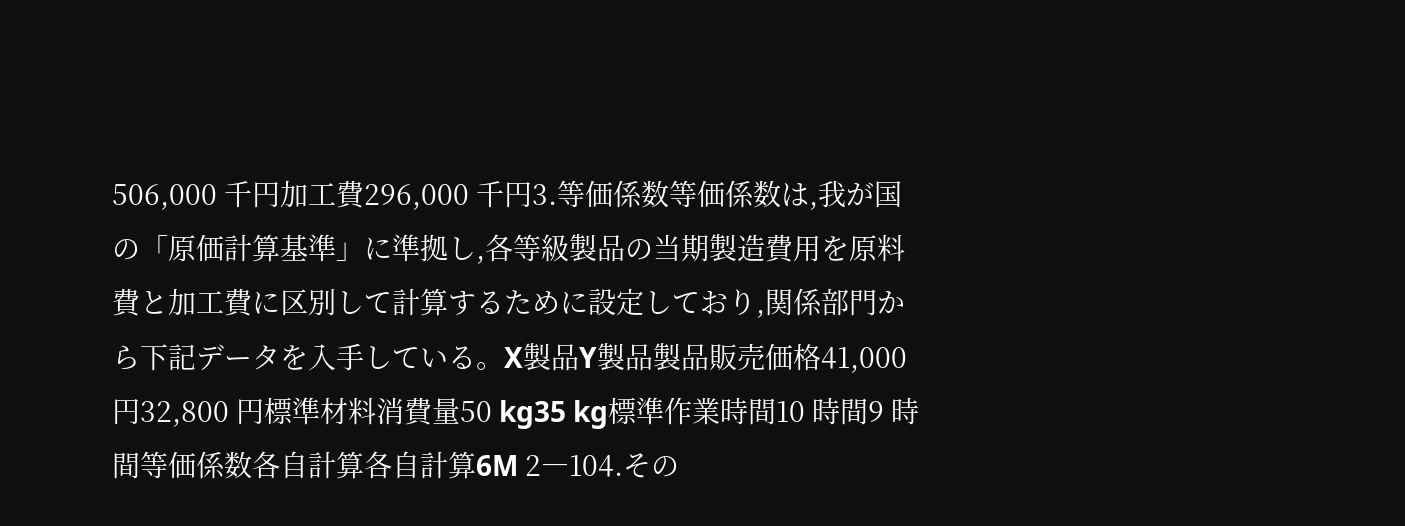506,000 千円加工費296,000 千円3.等価係数等価係数は,我が国の「原価計算基準」に準拠し,各等級製品の当期製造費用を原料費と加工費に区別して計算するために設定しており,関係部門から下記データを入手している。X製品Y製品製品販売価格41,000 円32,800 円標準材料消費量50 kg35 kg標準作業時間10 時間9 時間等価係数各自計算各自計算6M 2―104.その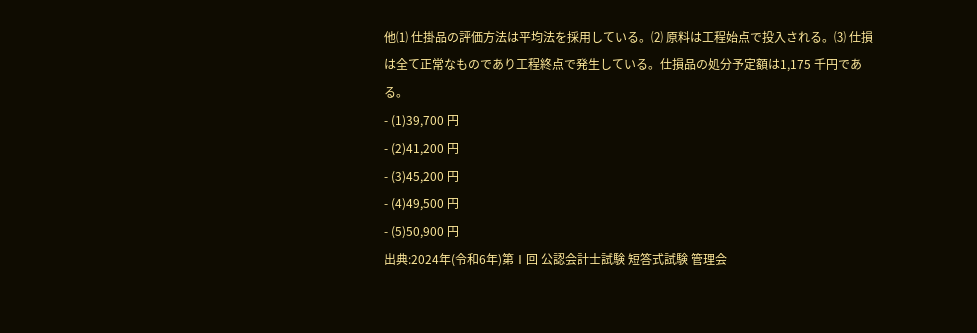他⑴ 仕掛品の評価方法は平均法を採用している。⑵ 原料は工程始点で投入される。⑶ 仕損は全て正常なものであり工程終点で発生している。仕損品の処分予定額は1,175 千円である。
- (1)39,700 円
- (2)41,200 円
- (3)45,200 円
- (4)49,500 円
- (5)50,900 円
出典:2024年(令和6年)第Ⅰ回 公認会計士試験 短答式試験 管理会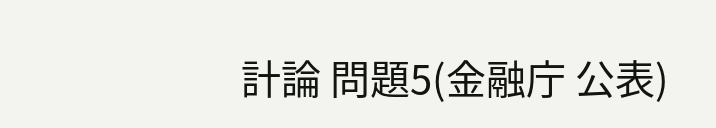計論 問題5(金融庁 公表)